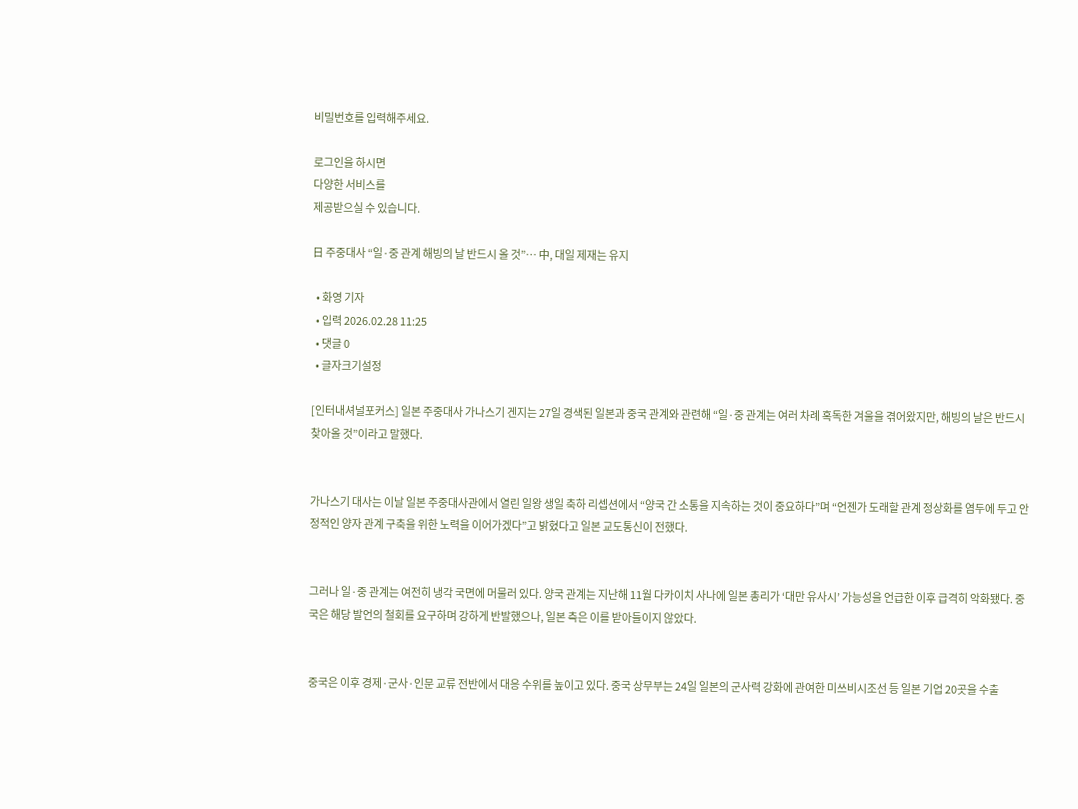비밀번호를 입력해주세요.

로그인을 하시면
다양한 서비스를
제공받으실 수 있습니다.

日 주중대사 “일·중 관계 해빙의 날 반드시 올 것”… 中, 대일 제재는 유지

  • 화영 기자
  • 입력 2026.02.28 11:25
  • 댓글 0
  • 글자크기설정

[인터내셔널포커스] 일본 주중대사 가나스기 겐지는 27일 경색된 일본과 중국 관계와 관련해 “일·중 관계는 여러 차례 혹독한 겨울을 겪어왔지만, 해빙의 날은 반드시 찾아올 것”이라고 말했다.


가나스기 대사는 이날 일본 주중대사관에서 열린 일왕 생일 축하 리셉션에서 “양국 간 소통을 지속하는 것이 중요하다”며 “언젠가 도래할 관계 정상화를 염두에 두고 안정적인 양자 관계 구축을 위한 노력을 이어가겠다”고 밝혔다고 일본 교도통신이 전했다.


그러나 일·중 관계는 여전히 냉각 국면에 머물러 있다. 양국 관계는 지난해 11월 다카이치 사나에 일본 총리가 ‘대만 유사시’ 가능성을 언급한 이후 급격히 악화됐다. 중국은 해당 발언의 철회를 요구하며 강하게 반발했으나, 일본 측은 이를 받아들이지 않았다.


중국은 이후 경제·군사·인문 교류 전반에서 대응 수위를 높이고 있다. 중국 상무부는 24일 일본의 군사력 강화에 관여한 미쓰비시조선 등 일본 기업 20곳을 수출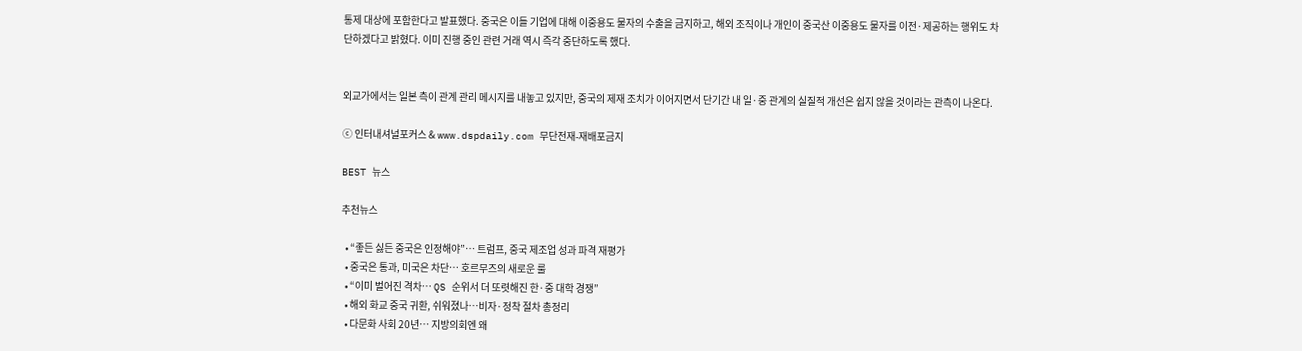통제 대상에 포함한다고 발표했다. 중국은 이들 기업에 대해 이중용도 물자의 수출을 금지하고, 해외 조직이나 개인이 중국산 이중용도 물자를 이전·제공하는 행위도 차단하겠다고 밝혔다. 이미 진행 중인 관련 거래 역시 즉각 중단하도록 했다.


외교가에서는 일본 측이 관계 관리 메시지를 내놓고 있지만, 중국의 제재 조치가 이어지면서 단기간 내 일·중 관계의 실질적 개선은 쉽지 않을 것이라는 관측이 나온다.

ⓒ 인터내셔널포커스 & www.dspdaily.com 무단전재-재배포금지

BEST 뉴스

추천뉴스

  • “좋든 싫든 중국은 인정해야”… 트럼프, 중국 제조업 성과 파격 재평가
  • 중국은 통과, 미국은 차단… 호르무즈의 새로운 룰
  • “이미 벌어진 격차… QS 순위서 더 또렷해진 한·중 대학 경쟁”
  • 해외 화교 중국 귀환, 쉬워졌나…비자·정착 절차 총정리
  • 다문화 사회 20년… 지방의회엔 왜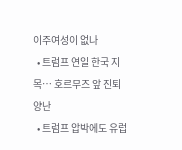이주여성이 없나
  • 트럼프 연일 한국 지목… 호르무즈 앞 진퇴양난
  • 트럼프 압박에도 유럽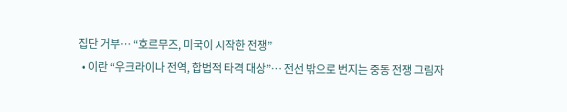집단 거부… “호르무즈, 미국이 시작한 전쟁”
  • 이란 “우크라이나 전역, 합법적 타격 대상”… 전선 밖으로 번지는 중동 전쟁 그림자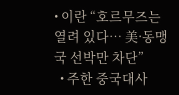• 이란 “호르무즈는 열려 있다… 美·동맹국 선박만 차단”
  • 주한 중국대사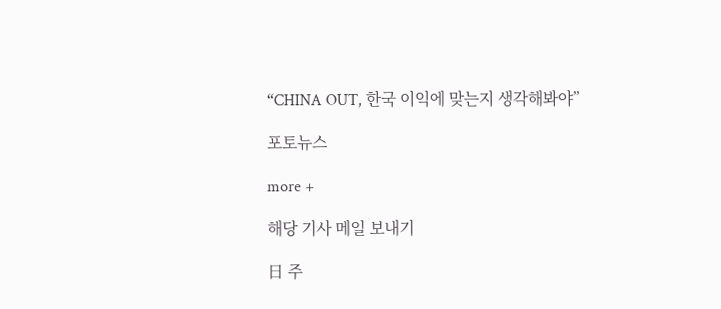“CHINA OUT, 한국 이익에 맞는지 생각해봐야”

포토뉴스

more +

해당 기사 메일 보내기

日 주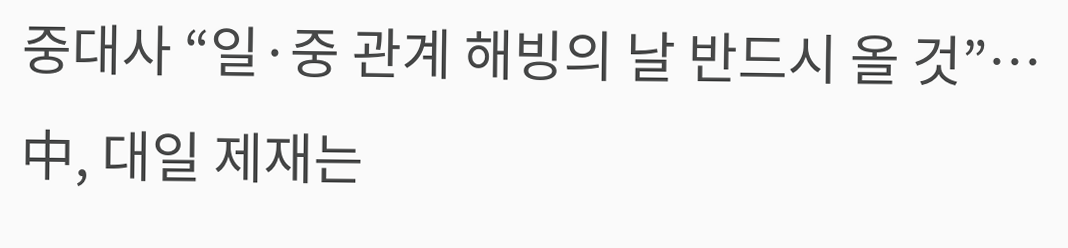중대사 “일·중 관계 해빙의 날 반드시 올 것”… 中, 대일 제재는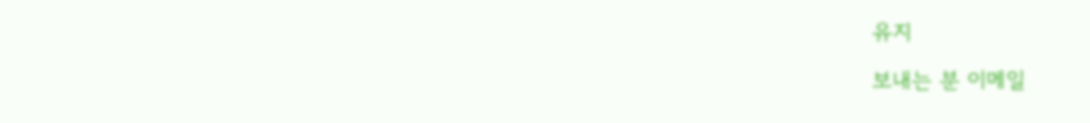유지

보내는 분 이메일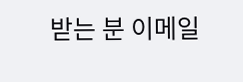받는 분 이메일